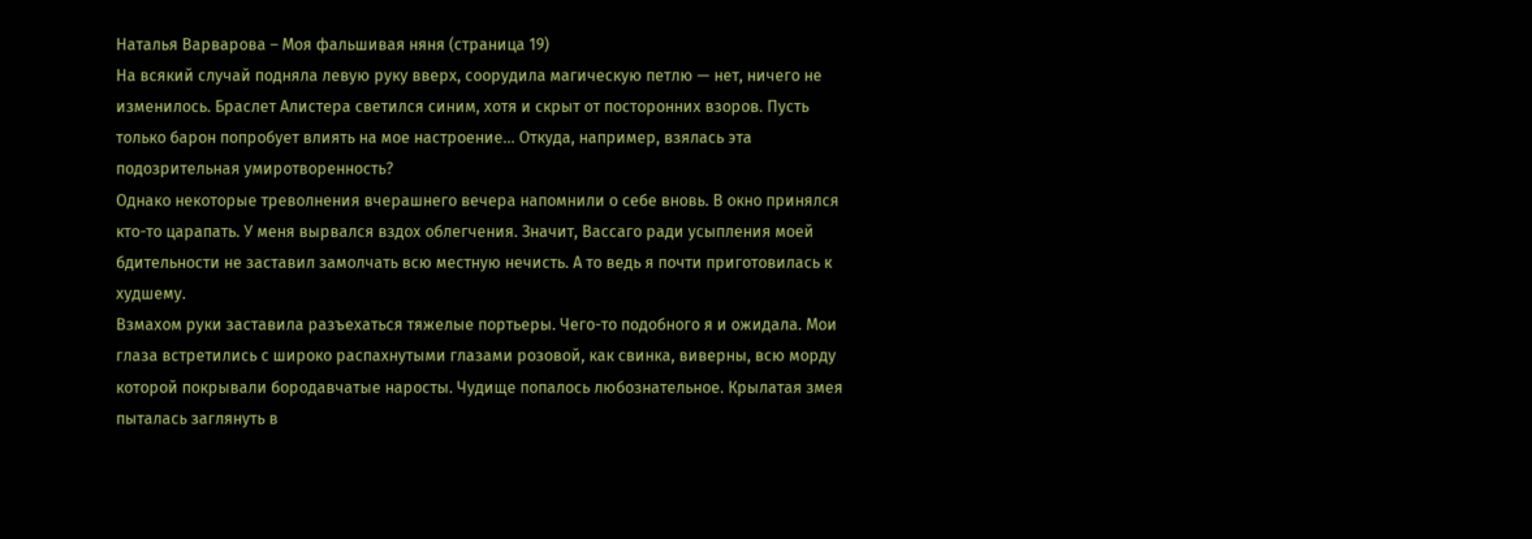Наталья Варварова – Моя фальшивая няня (страница 19)
На всякий случай подняла левую руку вверх, соорудила магическую петлю — нет, ничего не изменилось. Браслет Алистера светился синим, хотя и скрыт от посторонних взоров. Пусть только барон попробует влиять на мое настроение… Откуда, например, взялась эта подозрительная умиротворенность?
Однако некоторые треволнения вчерашнего вечера напомнили о себе вновь. В окно принялся кто-то царапать. У меня вырвался вздох облегчения. Значит, Вассаго ради усыпления моей бдительности не заставил замолчать всю местную нечисть. А то ведь я почти приготовилась к худшему.
Взмахом руки заставила разъехаться тяжелые портьеры. Чего-то подобного я и ожидала. Мои глаза встретились с широко распахнутыми глазами розовой, как свинка, виверны, всю морду которой покрывали бородавчатые наросты. Чудище попалось любознательное. Крылатая змея пыталась заглянуть в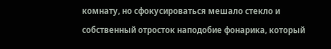комнату, но сфокусироваться мешало стекло и собственный отросток наподобие фонарика, который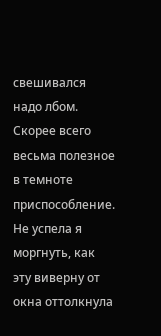свешивался надо лбом. Скорее всего весьма полезное в темноте приспособление.
Не успела я моргнуть, как эту виверну от окна оттолкнула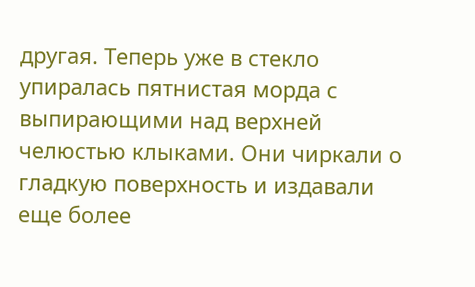другая. Теперь уже в стекло упиралась пятнистая морда с выпирающими над верхней челюстью клыками. Они чиркали о гладкую поверхность и издавали еще более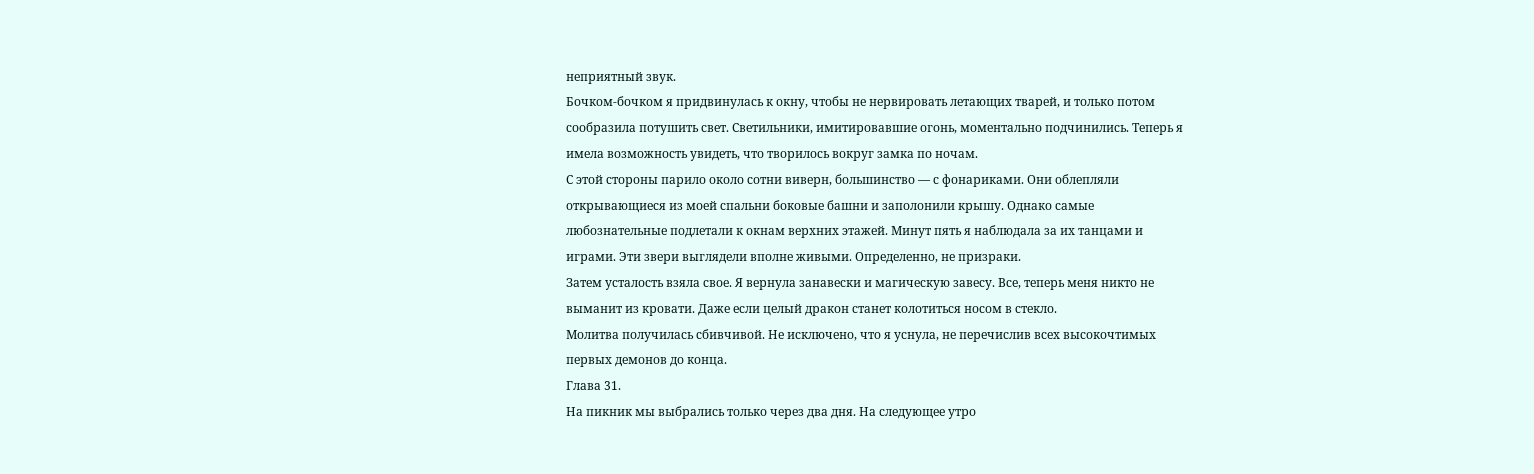неприятный звук.
Бочком-бочком я придвинулась к окну, чтобы не нервировать летающих тварей, и только потом сообразила потушить свет. Светильники, имитировавшие огонь, моментально подчинились. Теперь я имела возможность увидеть, что творилось вокруг замка по ночам.
С этой стороны парило около сотни виверн, большинство — с фонариками. Они облепляли открывающиеся из моей спальни боковые башни и заполонили крышу. Однако самые любознательные подлетали к окнам верхних этажей. Минут пять я наблюдала за их танцами и играми. Эти звери выглядели вполне живыми. Определенно, не призраки.
Затем усталость взяла свое. Я вернула занавески и магическую завесу. Все, теперь меня никто не выманит из кровати. Даже если целый дракон станет колотиться носом в стекло.
Молитва получилась сбивчивой. Не исключено, что я уснула, не перечислив всех высокочтимых первых демонов до конца.
Глава 31.
На пикник мы выбрались только через два дня. На следующее утро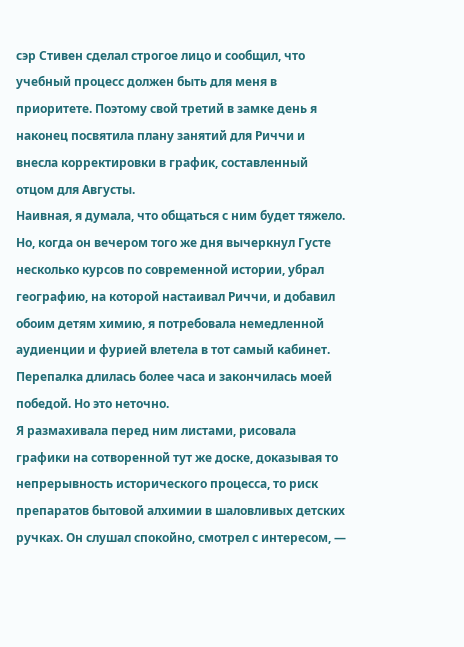сэр Стивен сделал строгое лицо и сообщил, что учебный процесс должен быть для меня в приоритете. Поэтому свой третий в замке день я наконец посвятила плану занятий для Риччи и внесла корректировки в график, составленный отцом для Августы.
Наивная, я думала, что общаться с ним будет тяжело. Но, когда он вечером того же дня вычеркнул Густе несколько курсов по современной истории, убрал географию, на которой настаивал Риччи, и добавил обоим детям химию, я потребовала немедленной аудиенции и фурией влетела в тот самый кабинет.
Перепалка длилась более часа и закончилась моей победой. Но это неточно.
Я размахивала перед ним листами, рисовала графики на сотворенной тут же доске, доказывая то непрерывность исторического процесса, то риск препаратов бытовой алхимии в шаловливых детских ручках. Он слушал спокойно, смотрел с интересом, —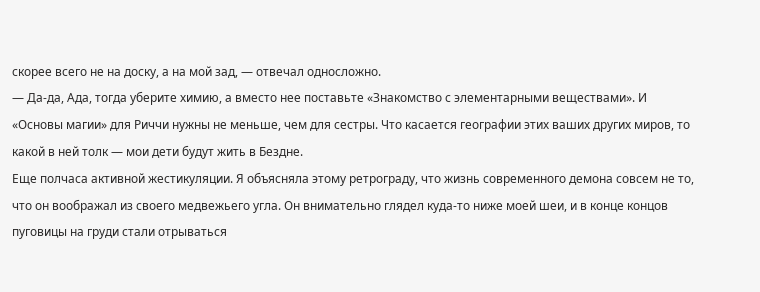скорее всего не на доску, а на мой зад, — отвечал односложно.
— Да-да, Ада, тогда уберите химию, а вместо нее поставьте «Знакомство с элементарными веществами». И «Основы магии» для Риччи нужны не меньше, чем для сестры. Что касается географии этих ваших других миров, то какой в ней толк — мои дети будут жить в Бездне.
Еще полчаса активной жестикуляции. Я объясняла этому ретрограду, что жизнь современного демона совсем не то, что он воображал из своего медвежьего угла. Он внимательно глядел куда-то ниже моей шеи, и в конце концов пуговицы на груди стали отрываться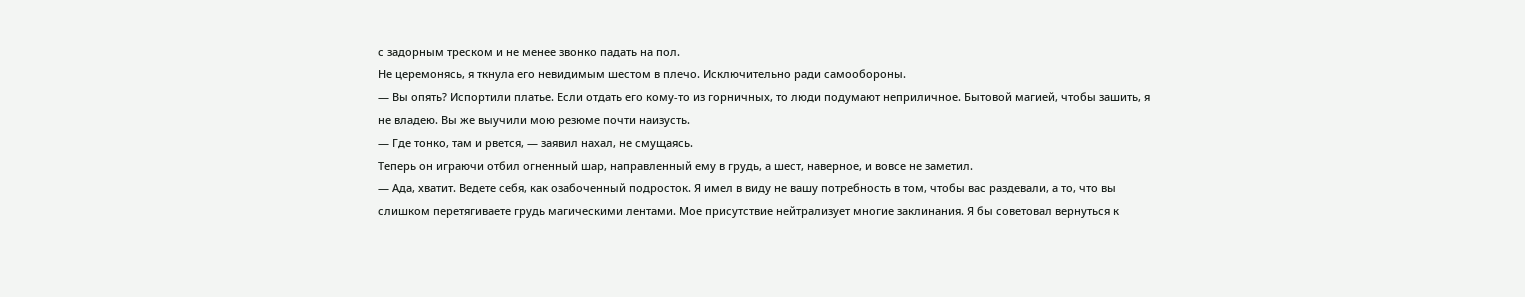с задорным треском и не менее звонко падать на пол.
Не церемонясь, я ткнула его невидимым шестом в плечо. Исключительно ради самообороны.
— Вы опять? Испортили платье. Если отдать его кому-то из горничных, то люди подумают неприличное. Бытовой магией, чтобы зашить, я не владею. Вы же выучили мою резюме почти наизусть.
— Где тонко, там и рвется, — заявил нахал, не смущаясь.
Теперь он играючи отбил огненный шар, направленный ему в грудь, а шест, наверное, и вовсе не заметил.
— Ада, хватит. Ведете себя, как озабоченный подросток. Я имел в виду не вашу потребность в том, чтобы вас раздевали, а то, что вы слишком перетягиваете грудь магическими лентами. Мое присутствие нейтрализует многие заклинания. Я бы советовал вернуться к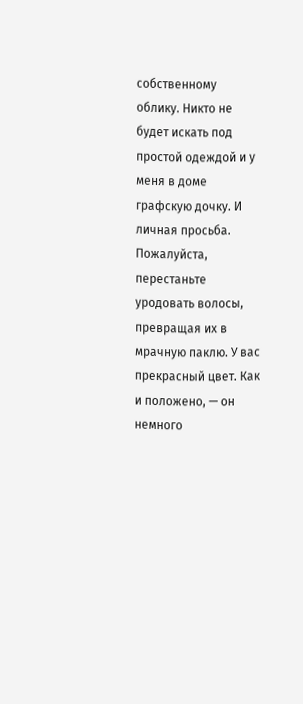собственному облику. Никто не будет искать под простой одеждой и у меня в доме графскую дочку. И личная просьба. Пожалуйста, перестаньте уродовать волосы, превращая их в мрачную паклю. У вас прекрасный цвет. Как и положено, — он немного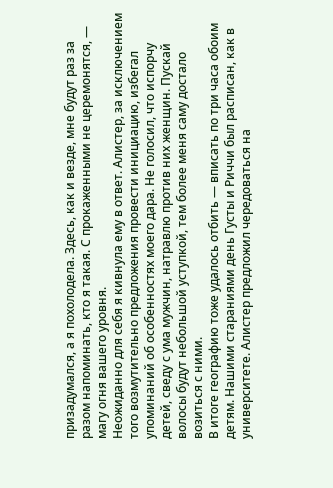призадумался, а я похолодела. Здесь, как и везде, мне будут раз за разом напоминать, кто я такая. С прокаженными не церемонятся, — магу огня вашего уровня.
Неожиданно для себя я кивнула ему в ответ. Алистер, за исключением того возмутительно предложения провести инициацию, избегал упоминаний об особенностях моего дара. Не голосил, что испорчу детей, сведу с ума мужчин, натравлю против них женщин. Пускай волосы будут небольшой уступкой, тем более меня саму достало возиться с ними.
В итоге географию тоже удалось отбить — вписать по три часа обоим детям. Нашими стараниями день Густы и Риччи был расписан, как в университете. Алистер предложил чередоваться на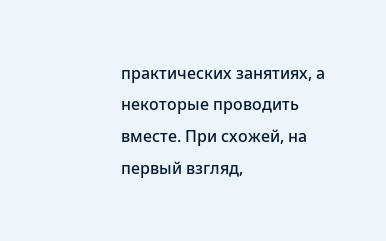практических занятиях, а некоторые проводить вместе. При схожей, на первый взгляд,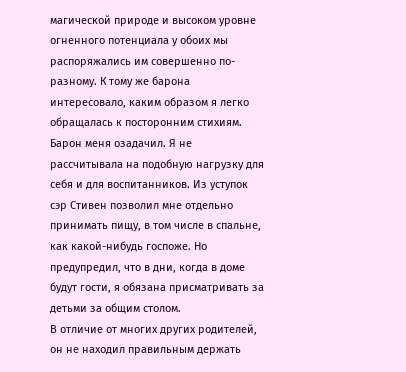магической природе и высоком уровне огненного потенциала у обоих мы распоряжались им совершенно по-разному. К тому же барона интересовало, каким образом я легко обращалась к посторонним стихиям.
Барон меня озадачил. Я не рассчитывала на подобную нагрузку для себя и для воспитанников. Из уступок сэр Стивен позволил мне отдельно принимать пищу, в том числе в спальне, как какой-нибудь госпоже. Но предупредил, что в дни, когда в доме будут гости, я обязана присматривать за детьми за общим столом.
В отличие от многих других родителей, он не находил правильным держать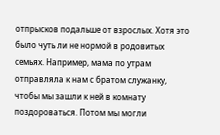отпрысков подальше от взрослых. Хотя это было чуть ли не нормой в родовитых семьях. Например, мама по утрам отправляла к нам с братом служанку, чтобы мы зашли к ней в комнату поздороваться. Потом мы могли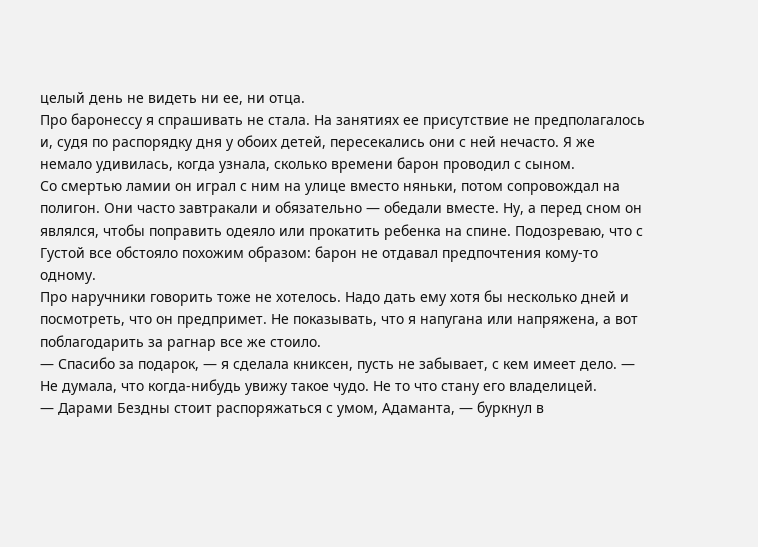целый день не видеть ни ее, ни отца.
Про баронессу я спрашивать не стала. На занятиях ее присутствие не предполагалось и, судя по распорядку дня у обоих детей, пересекались они с ней нечасто. Я же немало удивилась, когда узнала, сколько времени барон проводил с сыном.
Со смертью ламии он играл с ним на улице вместо няньки, потом сопровождал на полигон. Они часто завтракали и обязательно — обедали вместе. Ну, а перед сном он являлся, чтобы поправить одеяло или прокатить ребенка на спине. Подозреваю, что с Густой все обстояло похожим образом: барон не отдавал предпочтения кому-то одному.
Про наручники говорить тоже не хотелось. Надо дать ему хотя бы несколько дней и посмотреть, что он предпримет. Не показывать, что я напугана или напряжена, а вот поблагодарить за рагнар все же стоило.
— Спасибо за подарок, — я сделала книксен, пусть не забывает, с кем имеет дело. — Не думала, что когда-нибудь увижу такое чудо. Не то что стану его владелицей.
— Дарами Бездны стоит распоряжаться с умом, Адаманта, — буркнул в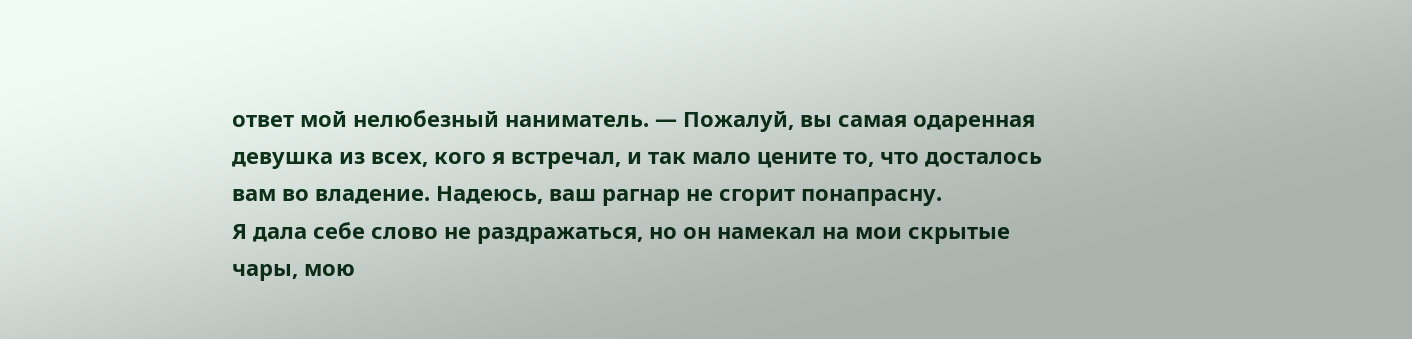ответ мой нелюбезный наниматель. — Пожалуй, вы самая одаренная девушка из всех, кого я встречал, и так мало цените то, что досталось вам во владение. Надеюсь, ваш рагнар не сгорит понапрасну.
Я дала себе слово не раздражаться, но он намекал на мои скрытые чары, мою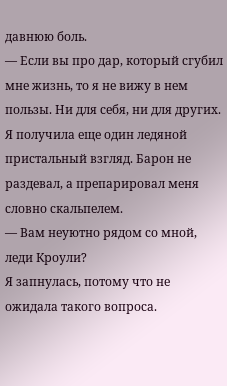давнюю боль.
— Если вы про дар, который сгубил мне жизнь, то я не вижу в нем пользы. Ни для себя, ни для других.
Я получила еще один ледяной пристальный взгляд. Барон не раздевал, а препарировал меня словно скальпелем.
— Вам неуютно рядом со мной, леди Кроули?
Я запнулась, потому что не ожидала такого вопроса.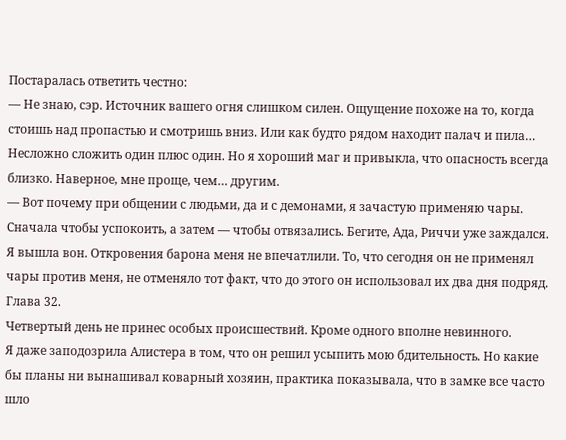Постаралась ответить честно:
— Не знаю, сэр. Источник вашего огня слишком силен. Ощущение похоже на то, когда стоишь над пропастью и смотришь вниз. Или как будто рядом находит палач и пила… Несложно сложить один плюс один. Но я хороший маг и привыкла, что опасность всегда близко. Наверное, мне проще, чем… другим.
— Вот почему при общении с людьми, да и с демонами, я зачастую применяю чары. Сначала чтобы успокоить, а затем — чтобы отвязались. Бегите, Ада, Риччи уже заждался.
Я вышла вон. Откровения барона меня не впечатлили. То, что сегодня он не применял чары против меня, не отменяло тот факт, что до этого он использовал их два дня подряд.
Глава 32.
Четвертый день не принес особых происшествий. Кроме одного вполне невинного.
Я даже заподозрила Алистера в том, что он решил усыпить мою бдительность. Но какие бы планы ни вынашивал коварный хозяин, практика показывала, что в замке все часто шло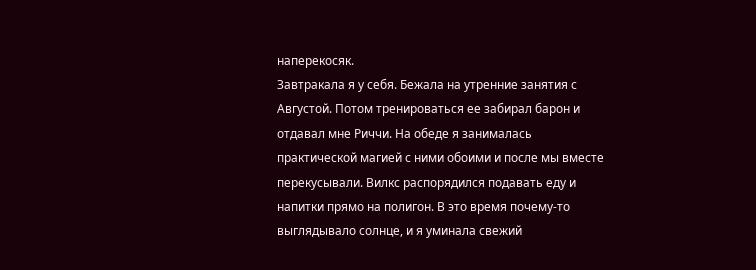наперекосяк.
Завтракала я у себя. Бежала на утренние занятия с Августой. Потом тренироваться ее забирал барон и отдавал мне Риччи. На обеде я занималась практической магией с ними обоими и после мы вместе перекусывали. Вилкс распорядился подавать еду и напитки прямо на полигон. В это время почему-то выглядывало солнце, и я уминала свежий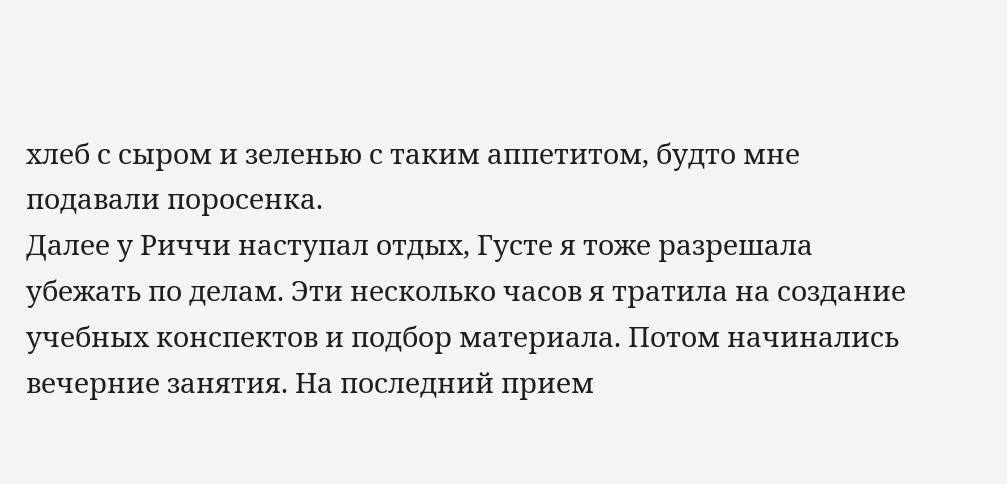хлеб с сыром и зеленью с таким аппетитом, будто мне подавали поросенка.
Далее у Риччи наступал отдых, Густе я тоже разрешала убежать по делам. Эти несколько часов я тратила на создание учебных конспектов и подбор материала. Потом начинались вечерние занятия. На последний прием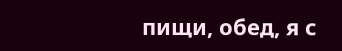пищи, обед, я с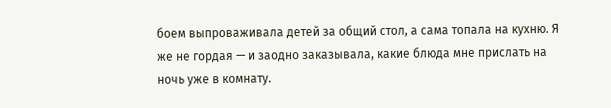боем выпроваживала детей за общий стол, а сама топала на кухню. Я же не гордая — и заодно заказывала, какие блюда мне прислать на ночь уже в комнату.